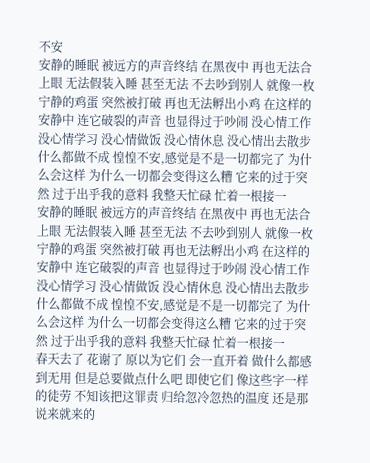不安
安静的睡眠 被远方的声音终结 在黑夜中 再也无法合上眼 无法假装入睡 甚至无法 不去吵到别人 就像一枚宁静的鸡蛋 突然被打破 再也无法孵出小鸡 在这样的安静中 连它破裂的声音 也显得过于吵闹 没心情工作 没心情学习 没心情做饭 没心情休息 没心情出去散步 什么都做不成 惶惶不安,感觉是不是一切都完了 为什么会这样 为什么一切都会变得这么糟 它来的过于突然 过于出乎我的意料 我整天忙碌 忙着一根接一
安静的睡眠 被远方的声音终结 在黑夜中 再也无法合上眼 无法假装入睡 甚至无法 不去吵到别人 就像一枚宁静的鸡蛋 突然被打破 再也无法孵出小鸡 在这样的安静中 连它破裂的声音 也显得过于吵闹 没心情工作 没心情学习 没心情做饭 没心情休息 没心情出去散步 什么都做不成 惶惶不安,感觉是不是一切都完了 为什么会这样 为什么一切都会变得这么糟 它来的过于突然 过于出乎我的意料 我整天忙碌 忙着一根接一
春天去了 花谢了 原以为它们 会一直开着 做什么都感到无用 但是总要做点什么吧 即使它们 像这些字一样的徒劳 不知该把这罪责 归给忽冷忽热的温度 还是那说来就来的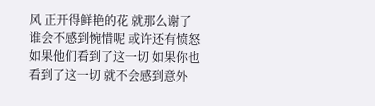风 正开得鲜艳的花 就那么谢了 谁会不感到惋惜呢 或许还有愤怒 如果他们看到了这一切 如果你也看到了这一切 就不会感到意外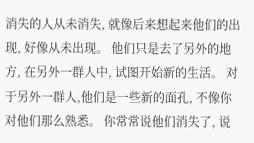消失的人从未消失, 就像后来想起来他们的出现, 好像从未出现。 他们只是去了另外的地方, 在另外一群人中, 试图开始新的生活。 对于另外一群人,他们是一些新的面孔, 不像你对他们那么熟悉。 你常常说他们消失了, 说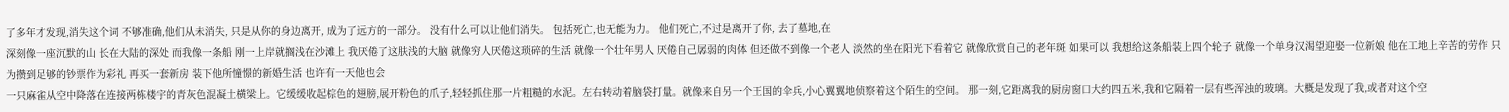了多年才发现,消失这个词 不够准确,他们从未消失, 只是从你的身边离开, 成为了远方的一部分。 没有什么可以让他们消失。 包括死亡,也无能为力。 他们死亡,不过是离开了你, 去了墓地,在
深刻像一座沉默的山 长在大陆的深处 而我像一条船 刚一上岸就搁浅在沙滩上 我厌倦了这肤浅的大脑 就像穷人厌倦这琐碎的生活 就像一个壮年男人 厌倦自己孱弱的肉体 但还做不到像一个老人 淡然的坐在阳光下看着它 就像欣赏自己的老年斑 如果可以 我想给这条船装上四个轮子 就像一个单身汉渴望迎娶一位新娘 他在工地上辛苦的劳作 只为攒到足够的钞票作为彩礼 再买一套新房 装下他所憧憬的新婚生活 也许有一天他也会
一只麻雀从空中降落在连接两栋楼宇的青灰色混凝土横梁上。它缓缓收起棕色的翅膀,展开粉色的爪子,轻轻抓住那一片粗糙的水泥。左右转动着脑袋打量。就像来自另一个王国的伞兵,小心翼翼地侦察着这个陌生的空间。 那一刻,它距离我的厨房窗口大约四五米,我和它隔着一层有些浑浊的玻璃。大概是发现了我,或者对这个空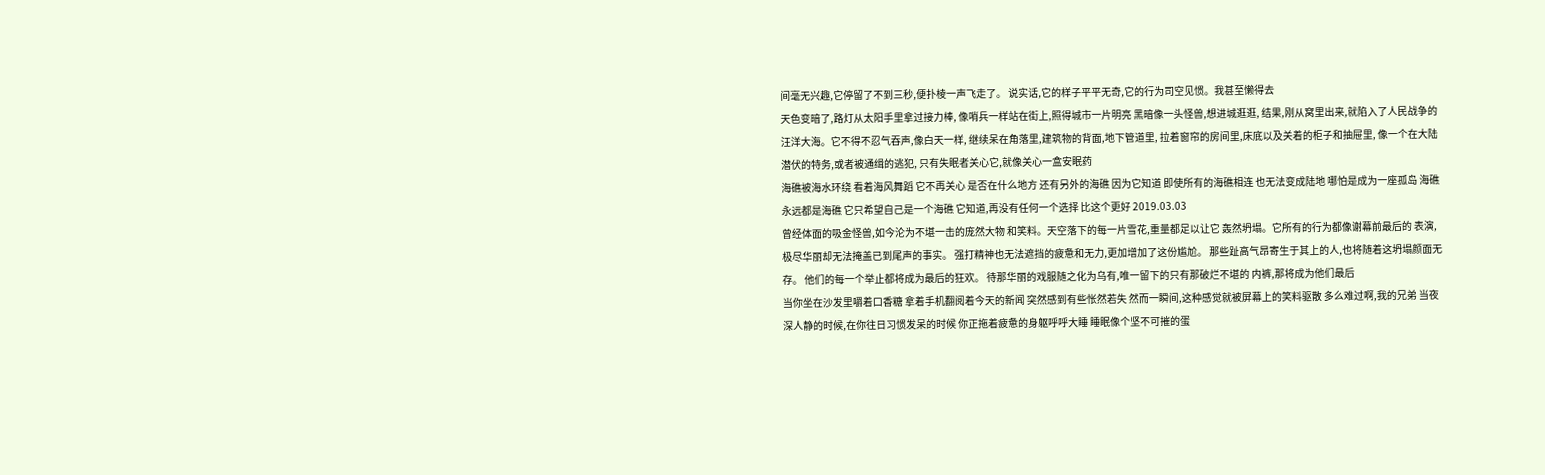间毫无兴趣,它停留了不到三秒,便扑棱一声飞走了。 说实话,它的样子平平无奇,它的行为司空见惯。我甚至懒得去
天色变暗了,路灯从太阳手里拿过接力棒, 像哨兵一样站在街上,照得城市一片明亮 黑暗像一头怪兽,想进城逛逛, 结果,刚从窝里出来,就陷入了人民战争的 汪洋大海。它不得不忍气吞声,像白天一样, 继续呆在角落里,建筑物的背面,地下管道里, 拉着窗帘的房间里,床底以及关着的柜子和抽屉里, 像一个在大陆潜伏的特务,或者被通缉的逃犯, 只有失眠者关心它,就像关心一盒安眠药
海礁被海水环绕 看着海风舞蹈 它不再关心 是否在什么地方 还有另外的海礁 因为它知道 即使所有的海礁相连 也无法变成陆地 哪怕是成为一座孤岛 海礁永远都是海礁 它只希望自己是一个海礁 它知道,再没有任何一个选择 比这个更好 2019.03.03
曾经体面的吸金怪兽,如今沦为不堪一击的庞然大物 和笑料。天空落下的每一片雪花,重量都足以让它 轰然坍塌。它所有的行为都像谢幕前最后的 表演,极尽华丽却无法掩盖已到尾声的事实。 强打精神也无法遮挡的疲惫和无力,更加增加了这份尴尬。 那些趾高气昂寄生于其上的人,也将随着这坍塌颜面无存。 他们的每一个举止都将成为最后的狂欢。 待那华丽的戏服随之化为乌有,唯一留下的只有那破烂不堪的 内裤,那将成为他们最后
当你坐在沙发里嚼着口香糖 拿着手机翻阅着今天的新闻 突然感到有些怅然若失 然而一瞬间,这种感觉就被屏幕上的笑料驱散 多么难过啊,我的兄弟 当夜深人静的时候,在你往日习惯发呆的时候 你正拖着疲惫的身躯呼呼大睡 睡眠像个坚不可摧的蛋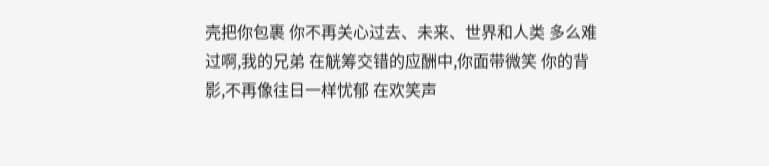壳把你包裹 你不再关心过去、未来、世界和人类 多么难过啊,我的兄弟 在觥筹交错的应酬中,你面带微笑 你的背影,不再像往日一样忧郁 在欢笑声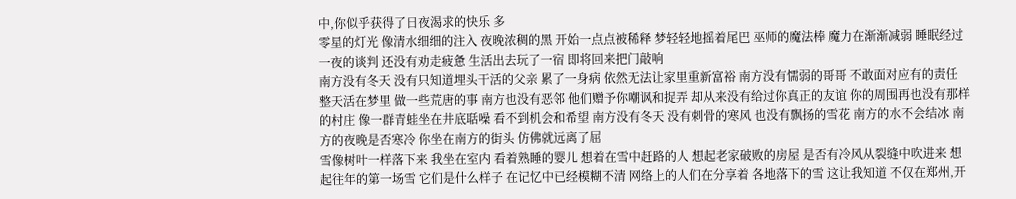中,你似乎获得了日夜渴求的快乐 多
零星的灯光 像清水细细的注入 夜晚浓稠的黑 开始一点点被稀释 梦轻轻地摇着尾巴 巫师的魔法棒 魔力在渐渐减弱 睡眠经过一夜的谈判 还没有劝走疲惫 生活出去玩了一宿 即将回来把门敲响
南方没有冬天 没有只知道埋头干活的父亲 累了一身病 依然无法让家里重新富裕 南方没有懦弱的哥哥 不敢面对应有的责任 整天活在梦里 做一些荒唐的事 南方也没有恶邻 他们赠予你嘲讽和捉弄 却从来没有给过你真正的友谊 你的周围再也没有那样的村庄 像一群青蛙坐在井底聒噪 看不到机会和希望 南方没有冬天 没有刺骨的寒风 也没有飘扬的雪花 南方的水不会结冰 南方的夜晚是否寒冷 你坐在南方的街头 仿佛就远离了屈
雪像树叶一样落下来 我坐在室内 看着熟睡的婴儿 想着在雪中赶路的人 想起老家破败的房屋 是否有冷风从裂缝中吹进来 想起往年的第一场雪 它们是什么样子 在记忆中已经模糊不清 网络上的人们在分享着 各地落下的雪 这让我知道 不仅在郑州,开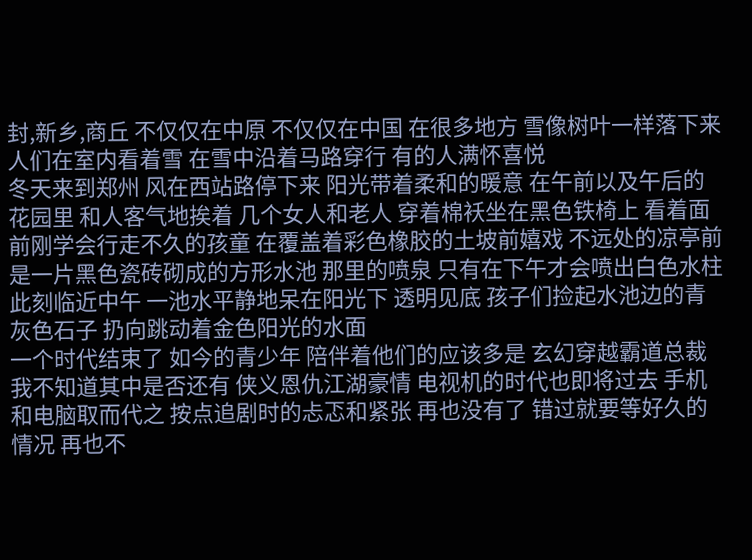封,新乡,商丘 不仅仅在中原 不仅仅在中国 在很多地方 雪像树叶一样落下来 人们在室内看着雪 在雪中沿着马路穿行 有的人满怀喜悦
冬天来到郑州 风在西站路停下来 阳光带着柔和的暖意 在午前以及午后的花园里 和人客气地挨着 几个女人和老人 穿着棉袄坐在黑色铁椅上 看着面前刚学会行走不久的孩童 在覆盖着彩色橡胶的土坡前嬉戏 不远处的凉亭前 是一片黑色瓷砖砌成的方形水池 那里的喷泉 只有在下午才会喷出白色水柱 此刻临近中午 一池水平静地呆在阳光下 透明见底 孩子们捡起水池边的青灰色石子 扔向跳动着金色阳光的水面
一个时代结束了 如今的青少年 陪伴着他们的应该多是 玄幻穿越霸道总裁 我不知道其中是否还有 侠义恩仇江湖豪情 电视机的时代也即将过去 手机和电脑取而代之 按点追剧时的忐忑和紧张 再也没有了 错过就要等好久的情况 再也不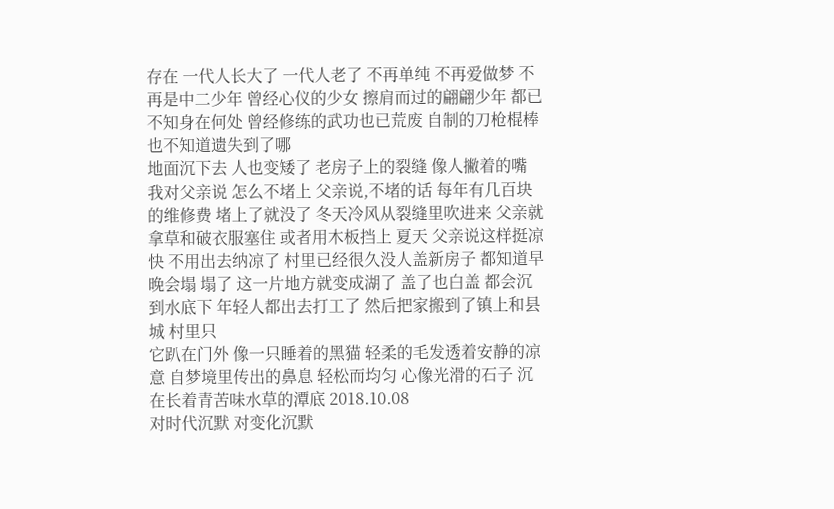存在 一代人长大了 一代人老了 不再单纯 不再爱做梦 不再是中二少年 曾经心仪的少女 擦肩而过的翩翩少年 都已不知身在何处 曾经修练的武功也已荒废 自制的刀枪棍棒 也不知道遗失到了哪
地面沉下去 人也变矮了 老房子上的裂缝 像人撇着的嘴 我对父亲说 怎么不堵上 父亲说,不堵的话 每年有几百块的维修费 堵上了就没了 冬天冷风从裂缝里吹进来 父亲就拿草和破衣服塞住 或者用木板挡上 夏天 父亲说这样挺凉快 不用出去纳凉了 村里已经很久没人盖新房子 都知道早晚会塌 塌了 这一片地方就变成湖了 盖了也白盖 都会沉到水底下 年轻人都出去打工了 然后把家搬到了镇上和县城 村里只
它趴在门外 像一只睡着的黑猫 轻柔的毛发透着安静的凉意 自梦境里传出的鼻息 轻松而均匀 心像光滑的石子 沉在长着青苦味水草的潭底 2018.10.08
对时代沉默 对变化沉默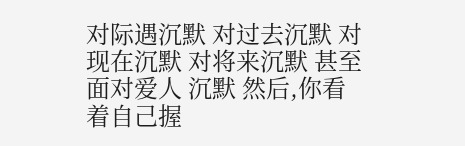对际遇沉默 对过去沉默 对现在沉默 对将来沉默 甚至面对爱人 沉默 然后,你看着自己握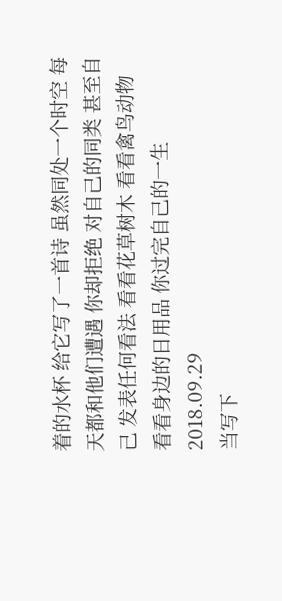着的水杯 给它写了一首诗 虽然同处一个时空 每天都和他们遭遇 你却拒绝 对自己的同类 甚至自己 发表任何看法 看看花草树木 看看禽鸟动物 看看身边的日用品 你过完自己的一生 2018.09.29
当写下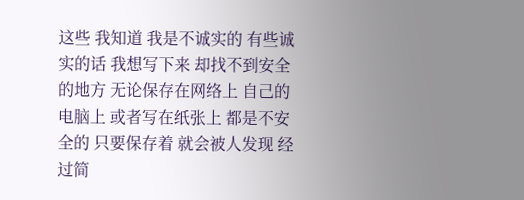这些 我知道 我是不诚实的 有些诚实的话 我想写下来 却找不到安全的地方 无论保存在网络上 自己的电脑上 或者写在纸张上 都是不安全的 只要保存着 就会被人发现 经过简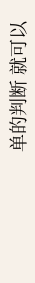单的判断 就可以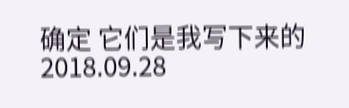确定 它们是我写下来的 2018.09.28